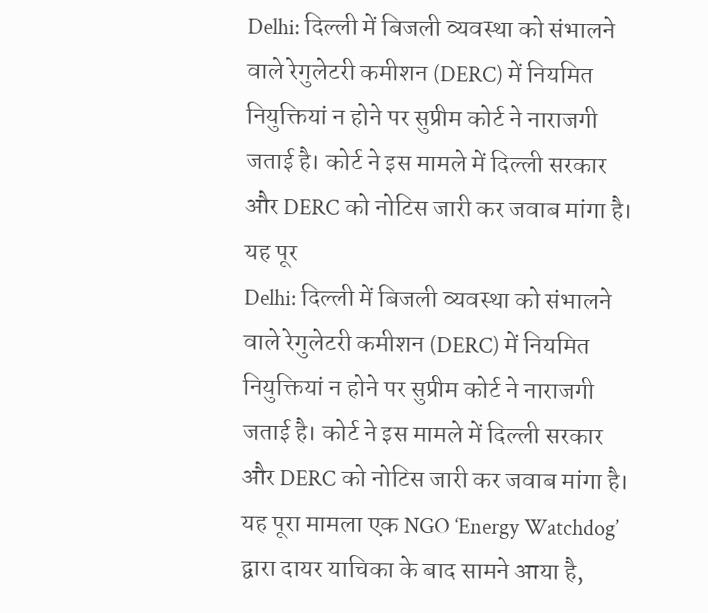Delhi: दिल्ली में बिजली व्यवस्था को संभालने वाले रेगुलेटरी कमीशन (DERC) में नियमित नियुक्तियां न होने पर सुप्रीम कोर्ट ने नाराजगी जताई है। कोर्ट ने इस मामले में दिल्ली सरकार और DERC को नोटिस जारी कर जवाब मांगा है। यह पूर
Delhi: दिल्ली में बिजली व्यवस्था को संभालने वाले रेगुलेटरी कमीशन (DERC) में नियमित नियुक्तियां न होने पर सुप्रीम कोर्ट ने नाराजगी जताई है। कोर्ट ने इस मामले में दिल्ली सरकार और DERC को नोटिस जारी कर जवाब मांगा है। यह पूरा मामला एक NGO ‘Energy Watchdog’ द्वारा दायर याचिका के बाद सामने आया है,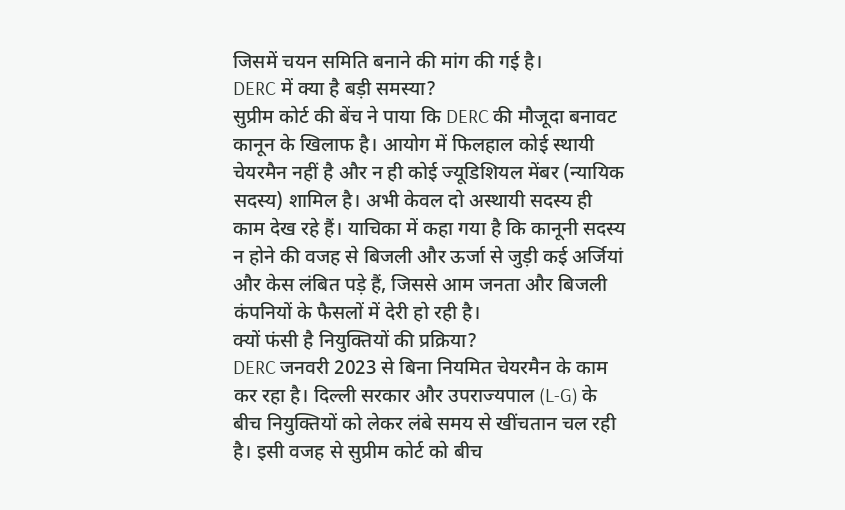जिसमें चयन समिति बनाने की मांग की गई है।
DERC में क्या है बड़ी समस्या?
सुप्रीम कोर्ट की बेंच ने पाया कि DERC की मौजूदा बनावट कानून के खिलाफ है। आयोग में फिलहाल कोई स्थायी चेयरमैन नहीं है और न ही कोई ज्यूडिशियल मेंबर (न्यायिक सदस्य) शामिल है। अभी केवल दो अस्थायी सदस्य ही काम देख रहे हैं। याचिका में कहा गया है कि कानूनी सदस्य न होने की वजह से बिजली और ऊर्जा से जुड़ी कई अर्जियां और केस लंबित पड़े हैं, जिससे आम जनता और बिजली कंपनियों के फैसलों में देरी हो रही है।
क्यों फंसी है नियुक्तियों की प्रक्रिया?
DERC जनवरी 2023 से बिना नियमित चेयरमैन के काम कर रहा है। दिल्ली सरकार और उपराज्यपाल (L-G) के बीच नियुक्तियों को लेकर लंबे समय से खींचतान चल रही है। इसी वजह से सुप्रीम कोर्ट को बीच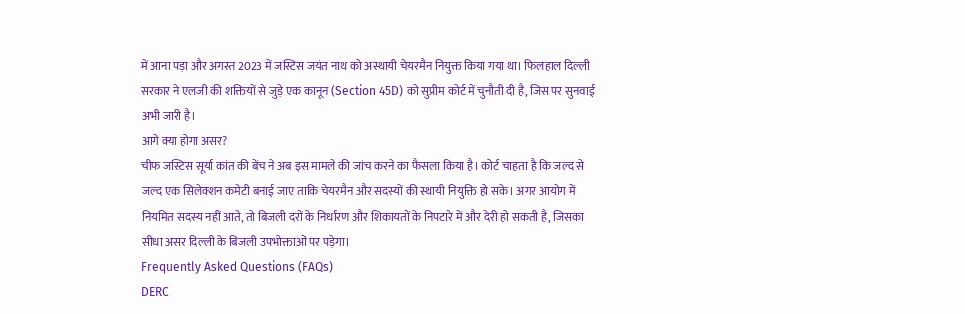में आना पड़ा और अगस्त 2023 में जस्टिस जयंत नाथ को अस्थायी चेयरमैन नियुक्त किया गया था। फिलहाल दिल्ली सरकार ने एलजी की शक्तियों से जुड़े एक कानून (Section 45D) को सुप्रीम कोर्ट में चुनौती दी है, जिस पर सुनवाई अभी जारी है।
आगे क्या होगा असर?
चीफ जस्टिस सूर्या कांत की बेंच ने अब इस मामले की जांच करने का फैसला किया है। कोर्ट चाहता है कि जल्द से जल्द एक सिलेक्शन कमेटी बनाई जाए ताकि चेयरमैन और सदस्यों की स्थायी नियुक्ति हो सके। अगर आयोग में नियमित सदस्य नहीं आते, तो बिजली दरों के निर्धारण और शिकायतों के निपटारे में और देरी हो सकती है, जिसका सीधा असर दिल्ली के बिजली उपभोक्ताओं पर पड़ेगा।
Frequently Asked Questions (FAQs)
DERC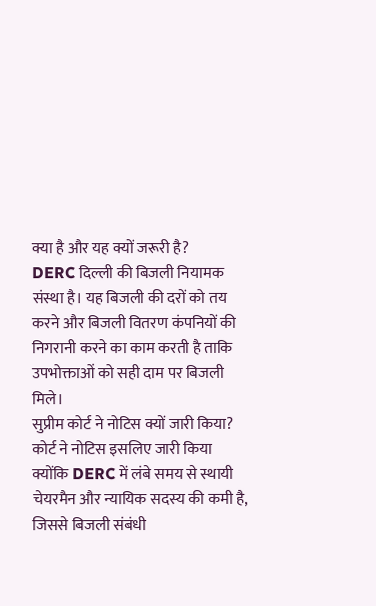क्या है और यह क्यों जरूरी है?
DERC दिल्ली की बिजली नियामक संस्था है। यह बिजली की दरों को तय करने और बिजली वितरण कंपनियों की निगरानी करने का काम करती है ताकि उपभोक्ताओं को सही दाम पर बिजली मिले।
सुप्रीम कोर्ट ने नोटिस क्यों जारी किया?
कोर्ट ने नोटिस इसलिए जारी किया क्योंकि DERC में लंबे समय से स्थायी चेयरमैन और न्यायिक सदस्य की कमी है, जिससे बिजली संबंधी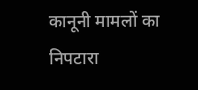कानूनी मामलों का निपटारा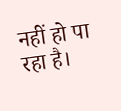नहीं हो पा रहा है।